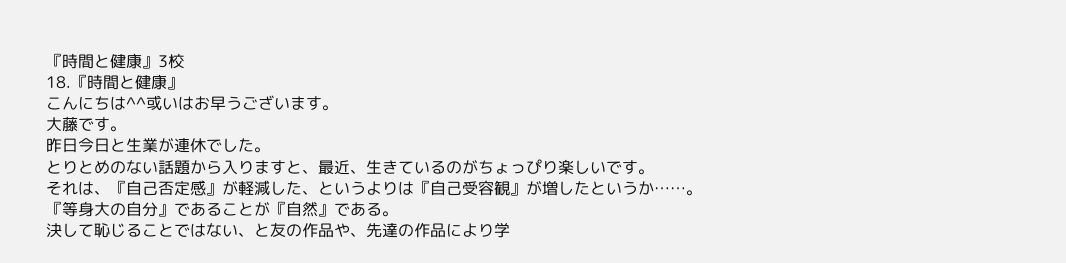『時間と健康』3校
18.『時間と健康』
こんにちは^^或いはお早うございます。
大藤です。
昨日今日と生業が連休でした。
とりとめのない話題から入りますと、最近、生きているのがちょっぴり楽しいです。
それは、『自己否定感』が軽減した、というよりは『自己受容観』が増したというか……。
『等身大の自分』であることが『自然』である。
決して恥じることではない、と友の作品や、先達の作品により学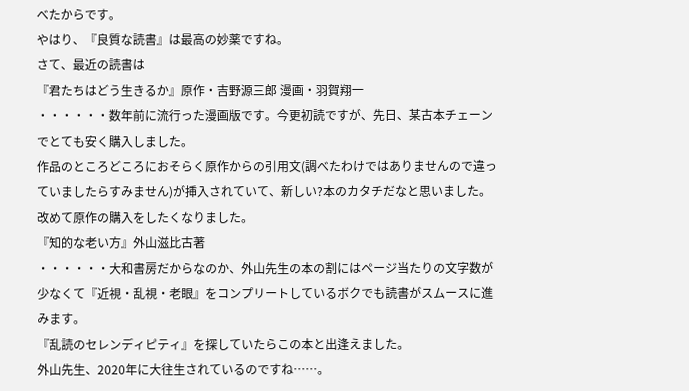べたからです。
やはり、『良質な読書』は最高の妙薬ですね。
さて、最近の読書は
『君たちはどう生きるか』原作・吉野源三郎 漫画・羽賀翔一
・・・・・・数年前に流行った漫画版です。今更初読ですが、先日、某古本チェーンでとても安く購入しました。
作品のところどころにおそらく原作からの引用文(調べたわけではありませんので違っていましたらすみません)が挿入されていて、新しい?本のカタチだなと思いました。
改めて原作の購入をしたくなりました。
『知的な老い方』外山滋比古著
・・・・・・大和書房だからなのか、外山先生の本の割にはページ当たりの文字数が少なくて『近視・乱視・老眼』をコンプリートしているボクでも読書がスムースに進みます。
『乱読のセレンディピティ』を探していたらこの本と出逢えました。
外山先生、2020年に大往生されているのですね……。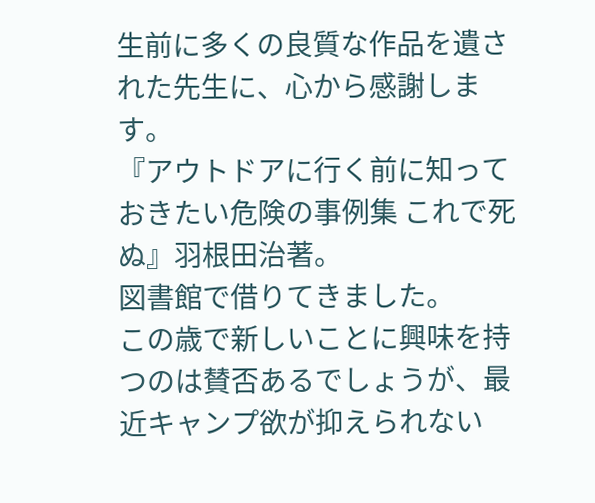生前に多くの良質な作品を遺された先生に、心から感謝します。
『アウトドアに行く前に知っておきたい危険の事例集 これで死ぬ』羽根田治著。
図書館で借りてきました。
この歳で新しいことに興味を持つのは賛否あるでしょうが、最近キャンプ欲が抑えられない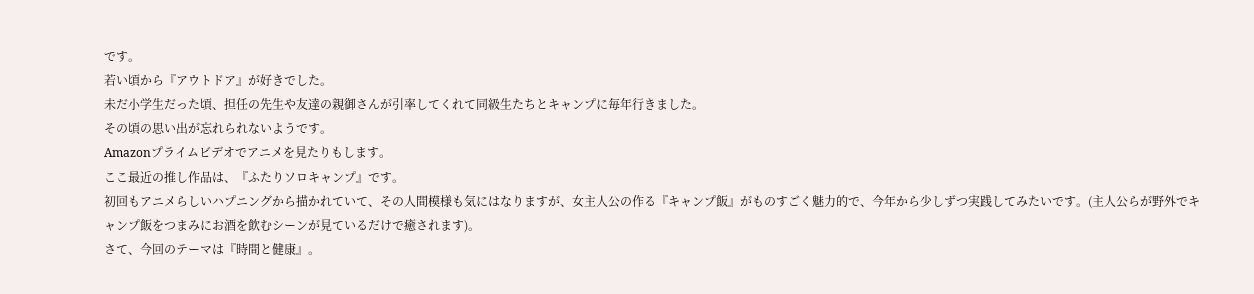です。
若い頃から『アウトドア』が好きでした。
未だ小学生だった頃、担任の先生や友達の親御さんが引率してくれて同級生たちとキャンプに毎年行きました。
その頃の思い出が忘れられないようです。
Amazonプライムビデオでアニメを見たりもします。
ここ最近の推し作品は、『ふたりソロキャンプ』です。
初回もアニメらしいハプニングから描かれていて、その人間模様も気にはなりますが、女主人公の作る『キャンプ飯』がものすごく魅力的で、今年から少しずつ実践してみたいです。(主人公らが野外でキャンプ飯をつまみにお酒を飲むシーンが見ているだけで癒されます)。
さて、今回のテーマは『時間と健康』。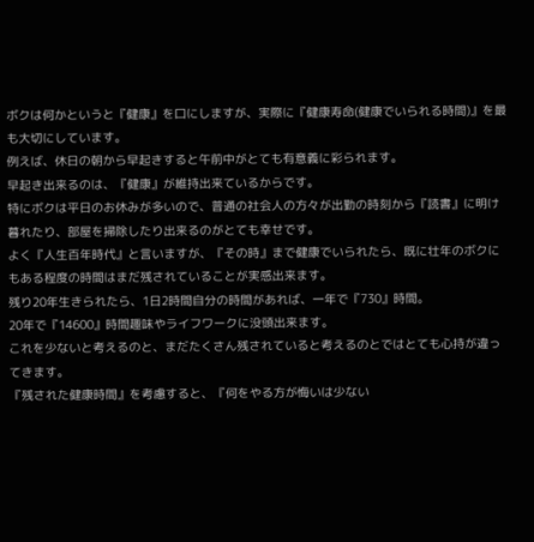ボクは何かというと『健康』を口にしますが、実際に『健康寿命(健康でいられる時間)』を最も大切にしています。
例えば、休日の朝から早起きすると午前中がとても有意義に彩られます。
早起き出来るのは、『健康』が維持出来ているからです。
特にボクは平日のお休みが多いので、普通の社会人の方々が出勤の時刻から『読書』に明け暮れたり、部屋を掃除したり出来るのがとても幸せです。
よく『人生百年時代』と言いますが、『その時』まで健康でいられたら、既に壮年のボクにもある程度の時間はまだ残されていることが実感出来ます。
残り20年生きられたら、1日2時間自分の時間があれば、一年で『730』時間。
20年で『14600』時間趣味やライフワークに没頭出来ます。
これを少ないと考えるのと、まだたくさん残されていると考えるのとではとても心持が違ってきます。
『残された健康時間』を考慮すると、『何をやる方が悔いは少ない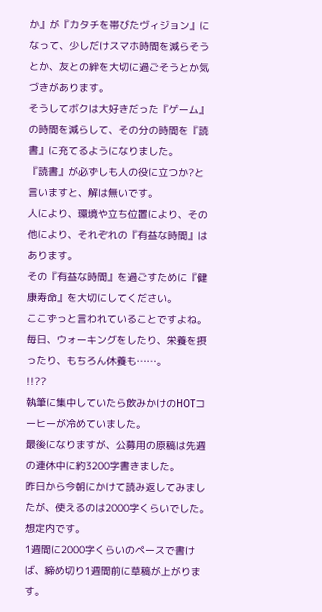か』が『カタチを帯びたヴィジョン』になって、少しだけスマホ時間を減らそうとか、友との絆を大切に過ごそうとか気づきがあります。
そうしてボクは大好きだった『ゲーム』の時間を減らして、その分の時間を『読書』に充てるようになりました。
『読書』が必ずしも人の役に立つか?と言いますと、解は無いです。
人により、環境や立ち位置により、その他により、それぞれの『有益な時間』はあります。
その『有益な時間』を過ごすために『健康寿命』を大切にしてください。
ここずっと言われていることですよね。
毎日、ウォーキングをしたり、栄養を摂ったり、もちろん休養も……。
!!??
執筆に集中していたら飲みかけのHOTコーヒーが冷めていました。
最後になりますが、公募用の原稿は先週の連休中に約3200字書きました。
昨日から今朝にかけて読み返してみましたが、使えるのは2000字くらいでした。
想定内です。
1週間に2000字くらいのペースで書けば、締め切り1週間前に草稿が上がります。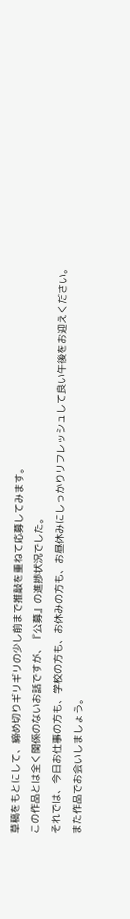草稿をもとにして、締め切りギリギリの少し前まで推敲を重ねて応募してみます。
この作品とは全く関係のないお話ですが、『公募』の進捗状況でした。
それでは、今日お仕事の方も、学校の方も、お休みの方も、お昼休みにしっかりリフレッシュして良い午後をお迎えください。
また作品でお会いしましょう。